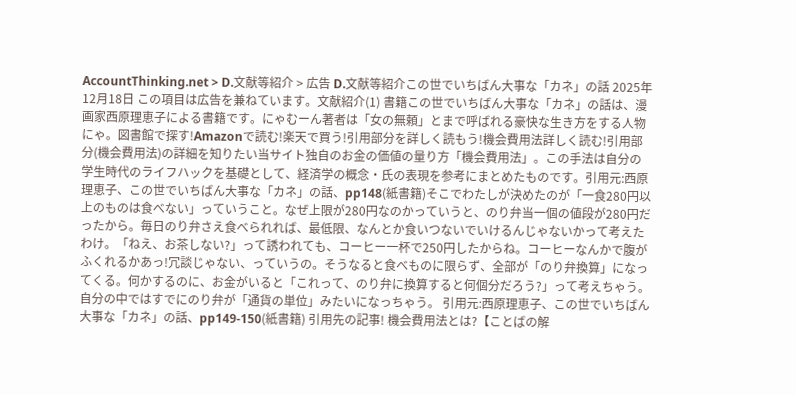AccountThinking.net > D.文献等紹介 > 広告 D.文献等紹介この世でいちばん大事な「カネ」の話 2025年12月18日 この項目は広告を兼ねています。文献紹介(1) 書籍この世でいちばん大事な「カネ」の話は、漫画家西原理恵子による書籍です。にゃむーん著者は「女の無頼」とまで呼ばれる豪快な生き方をする人物にゃ。図書館で探す!Amazonで読む!楽天で買う!引用部分を詳しく読もう!機会費用法詳しく読む!引用部分(機会費用法)の詳細を知りたい当サイト独自のお金の価値の量り方「機会費用法」。この手法は自分の学生時代のライフハックを基礎として、経済学の概念・氏の表現を参考にまとめたものです。引用元:西原理恵子、この世でいちばん大事な「カネ」の話、pp148(紙書籍)そこでわたしが決めたのが「一食280円以上のものは食べない」っていうこと。なぜ上限が280円なのかっていうと、のり弁当一個の値段が280円だったから。毎日のり弁さえ食べられれば、最低限、なんとか食いつないでいけるんじゃないかって考えたわけ。「ねえ、お茶しない?」って誘われても、コーヒー一杯で250円したからね。コーヒーなんかで腹がふくれるかあっ!冗談じゃない、っていうの。そうなると食べものに限らず、全部が「のり弁換算」になってくる。何かするのに、お金がいると「これって、のり弁に換算すると何個分だろう?」って考えちゃう。自分の中ではすでにのり弁が「通貨の単位」みたいになっちゃう。 引用元:西原理恵子、この世でいちばん大事な「カネ」の話、pp149-150(紙書籍) 引用先の記事! 機会費用法とは?【ことばの解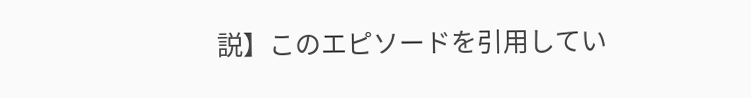説】このエピソードを引用してい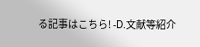る記事はこちら! -D.文献等紹介